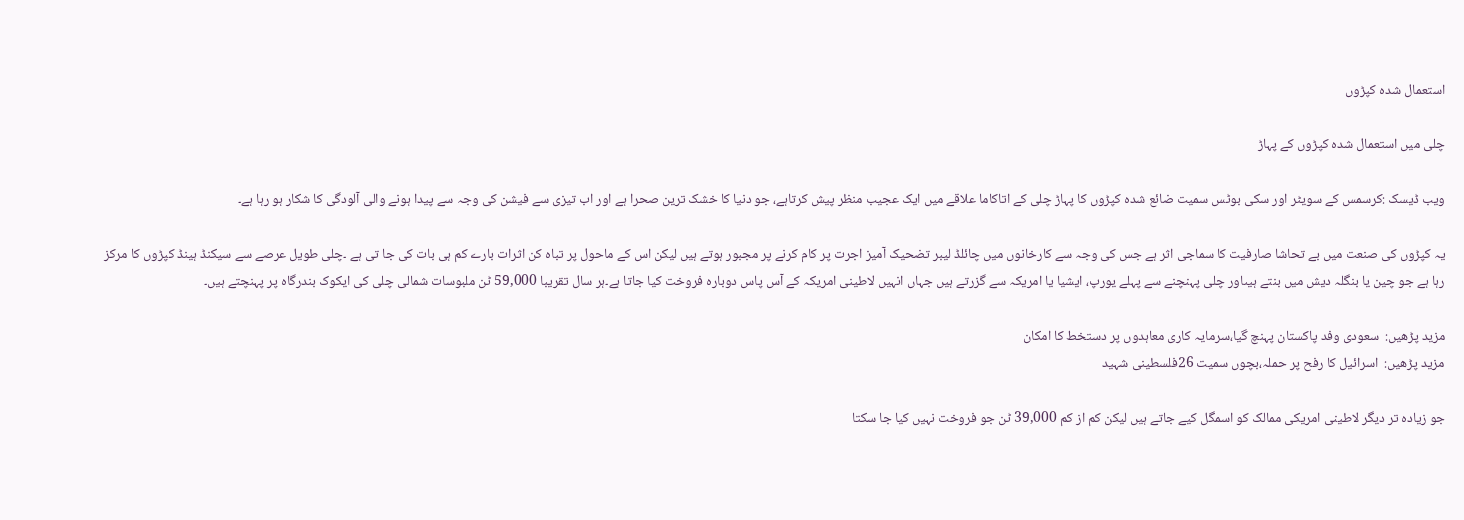استعمال شدہ کپڑوں

چلی میں استعمال شدہ کپڑوں کے پہاڑ

ویب ڈیسک :کرسمس کے سویٹر اور سکی بوٹس سمیت ضائع شدہ کپڑوں کا پہاڑ چلی کے اتاکاما علاقے میں ایک عجیب منظر پیش کرتاہے، جو دنیا کا خشک ترین صحرا ہے اور اب تیزی سے فیشن کی وجہ سے پیدا ہونے والی آلودگی کا شکار ہو رہا ہے۔

یہ کپڑوں کی صنعت میں بے تحاشا صارفیت کا سماجی اثر ہے جس کی وجہ سے کارخانوں میں چائلڈ لیبر تضحیک آمیز اجرت پر کام کرنے پر مجبور ہوتے ہیں لیکن اس کے ماحول پر تباہ کن اثرات بارے کم ہی بات کی جا تی ہے ۔چلی طویل عرصے سے سیکنڈ ہینڈ کپڑوں کا مرکز رہا ہے جو چین یا بنگلہ دیش میں بنتے ہیںاور چلی پہنچنے سے پہلے یورپ، ایشیا یا امریکہ سے گزرتے ہیں جہاں انہیں لاطینی امریکہ کے آس پاس دوبارہ فروخت کیا جاتا ہے۔ہر سال تقریبا 59,000 ٹن ملبوسات شمالی چلی کی ایکوک بندرگاہ پر پہنچتے ہیں۔

مزید پڑھیں:  سعودی وفد پاکستان پہنچ گیا،سرمایہ کاری معاہدوں پر دستخط کا امکان
مزید پڑھیں:  اسرائیل کا رفح پر حملہ،بچوں سمیت 26فلسطینی شہید

جو زیادہ تر دیگر لاطینی امریکی ممالک کو اسمگل کیے جاتے ہیں لیکن کم از کم 39,000 ٹن جو فروخت نہیں کیا جا سکتا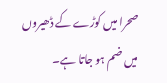صحرا میں کوڑے کے ڈھیروں میں ضم ہو جاتا ہے۔